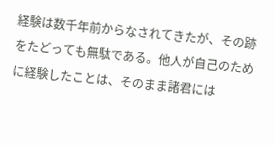経験は数千年前からなされてきたが、その跡をたどっても無駄である。他人が自己のために経験したことは、そのまま諸君には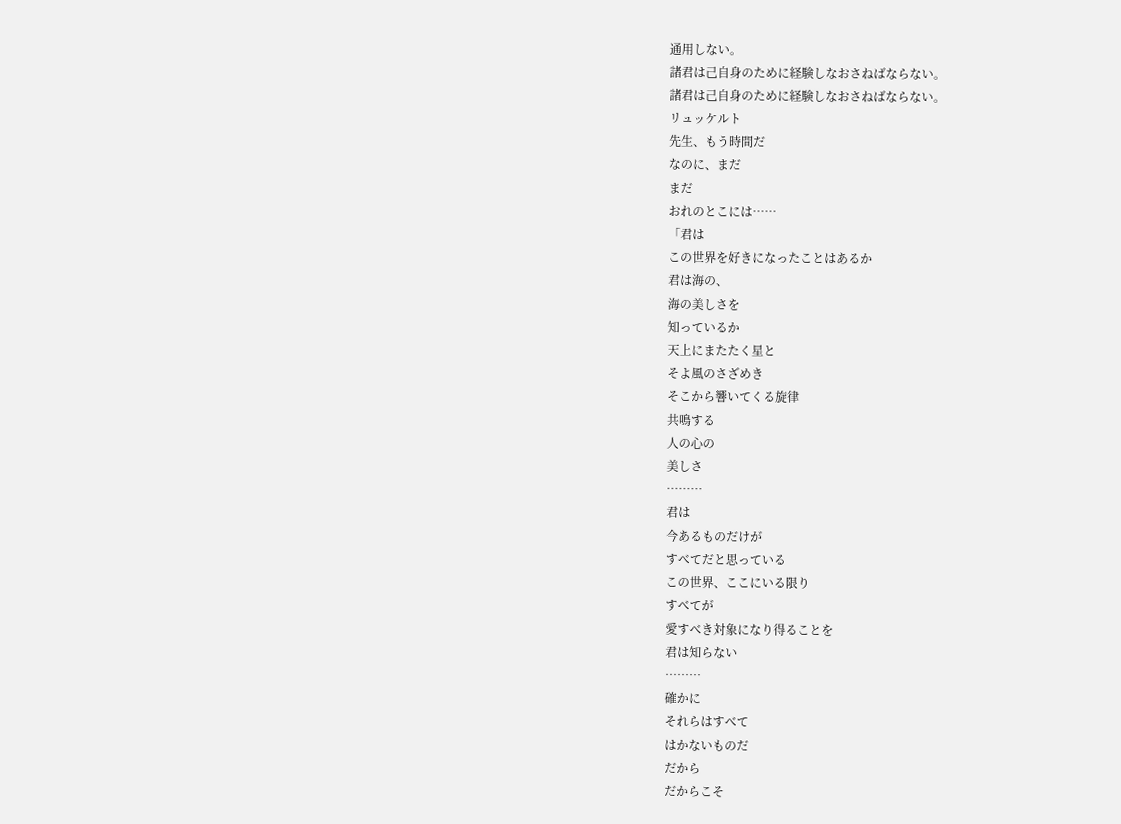通用しない。
諸君は己自身のために経験しなおさねばならない。
諸君は己自身のために経験しなおさねばならない。
リュッケルト
先生、もう時間だ
なのに、まだ
まだ
おれのとこには……
「君は
この世界を好きになったことはあるか
君は海の、
海の美しさを
知っているか
天上にまたたく星と
そよ風のさざめき
そこから響いてくる旋律
共鳴する
人の心の
美しさ
………
君は
今あるものだけが
すべてだと思っている
この世界、ここにいる限り
すべてが
愛すべき対象になり得ることを
君は知らない
………
確かに
それらはすべて
はかないものだ
だから
だからこそ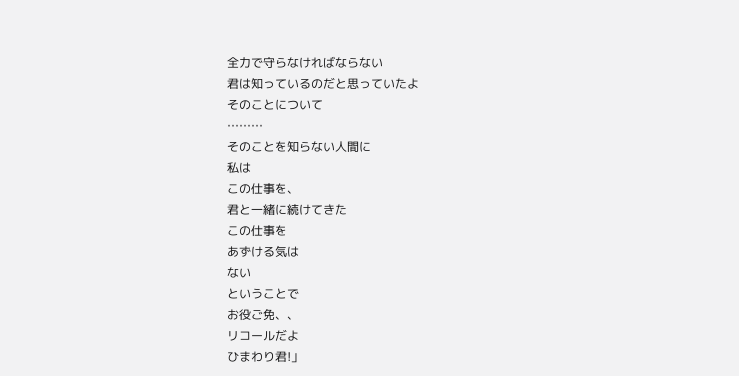全力で守らなければならない
君は知っているのだと思っていたよ
そのことについて
………
そのことを知らない人間に
私は
この仕事を、
君と一緒に続けてきた
この仕事を
あずける気は
ない
ということで
お役ご免、、
リコールだよ
ひまわり君!」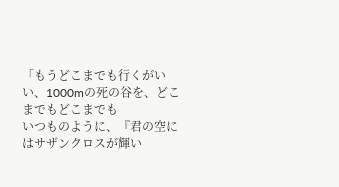「もうどこまでも行くがいい、1000mの死の谷を、どこまでもどこまでも
いつものように、『君の空にはサザンクロスが輝い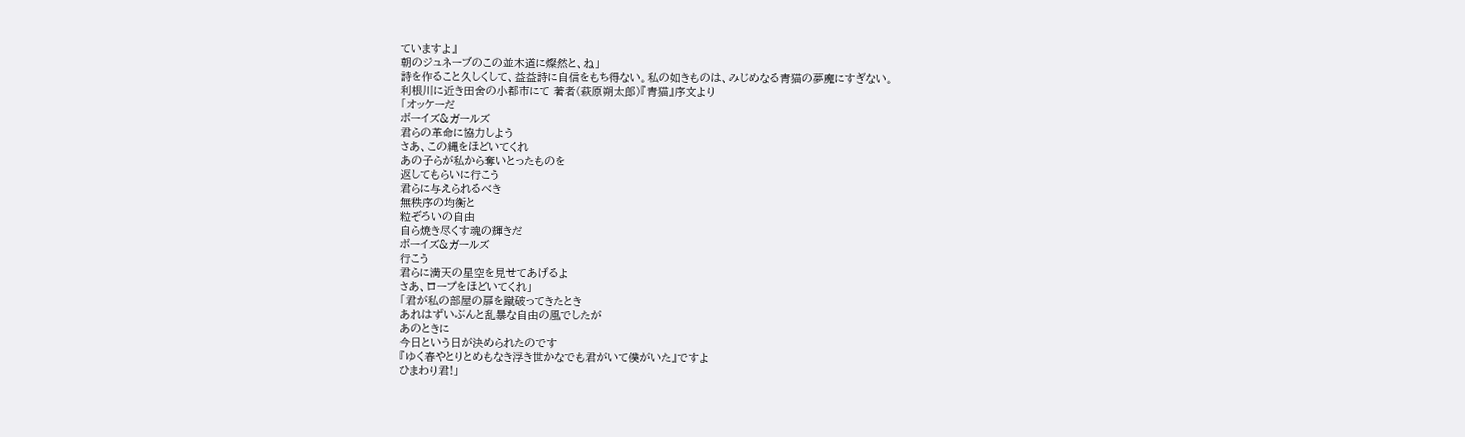ていますよ』
朝のジュネーブのこの並木道に燦然と、ね」
詩を作ること久しくして、益益詩に自信をもち得ない。私の如きものは、みじめなる青猫の夢魔にすぎない。
利根川に近き田舍の小都市にて 著者(萩原朔太郎)『青猫』序文より
「オッケーだ
ボーイズ&ガールズ
君らの革命に協力しよう
さあ、この縄をほどいてくれ
あの子らが私から奪いとったものを
返してもらいに行こう
君らに与えられるべき
無秩序の均衡と
粒ぞろいの自由
自ら焼き尽くす魂の輝きだ
ボーイズ&ガールズ
行こう
君らに満天の星空を見せてあげるよ
さあ、ロープをほどいてくれ」
「君が私の部屋の扉を蹴破ってきたとき
あれはずいぶんと乱暴な自由の風でしたが
あのときに
今日という日が決められたのです
『ゆく春やとりとめもなき浮き世かなでも君がいて僕がいた』ですよ
ひまわり君!」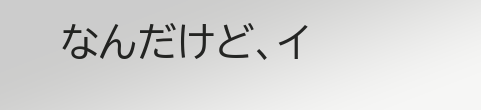なんだけど、イ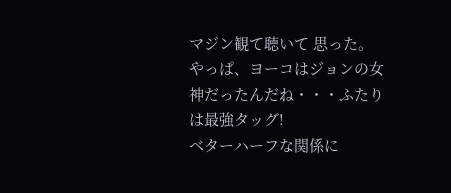マジン観て聴いて 思った。
やっぱ、ヨーコはジョンの女神だったんだね・・・ふたりは最強タッグ!
ベターハーフな関係に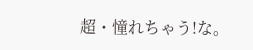超・憧れちゃう!な。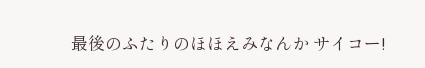最後のふたりのほほえみなんか サイコー!